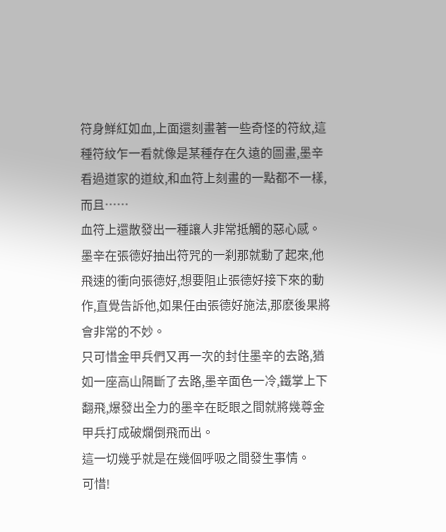符身鮮紅如血,上面還刻畫著一些奇怪的符紋,這種符紋乍一看就像是某種存在久遠的圖畫,墨辛看過道家的道紋,和血符上刻畫的一點都不一樣,而且……
血符上還散發出一種讓人非常抵觸的惡心感。
墨辛在張德好抽出符咒的一刹那就動了起來,他飛速的衝向張德好,想要阻止張德好接下來的動作,直覺告訴他,如果任由張德好施法,那麽後果將會非常的不妙。
只可惜金甲兵們又再一次的封住墨辛的去路,猶如一座高山隔斷了去路,墨辛面色一冷,鐵掌上下翻飛,爆發出全力的墨辛在眨眼之間就將幾尊金甲兵打成破爛倒飛而出。
這一切幾乎就是在幾個呼吸之間發生事情。
可惜!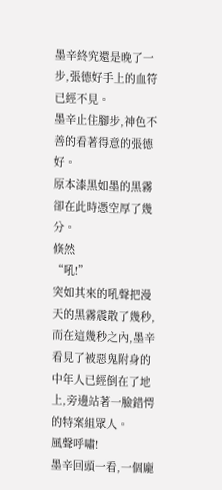墨辛終究還是晚了一步,張德好手上的血符已經不見。
墨辛止住腳步,神色不善的看著得意的張德好。
原本漆黑如墨的黑霧卻在此時憑空厚了幾分。
倏然
“吼!”
突如其來的吼聲把漫天的黑霧震散了幾秒,而在這幾秒之內,墨辛看見了被惡鬼附身的中年人已經倒在了地上,旁邊站著一臉錯愕的特案組眾人。
風聲呼嘯!
墨辛回頭一看,一個龐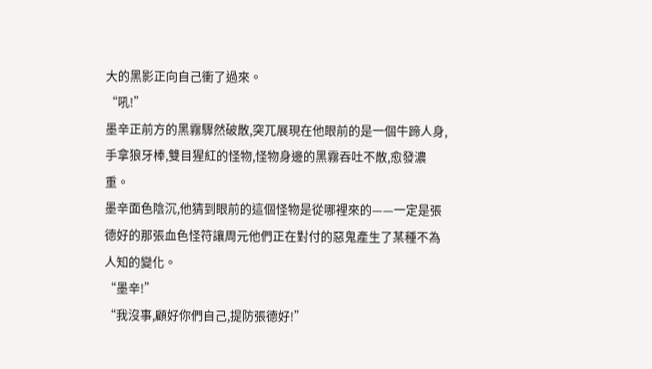大的黑影正向自己衝了過來。
“吼!”
墨辛正前方的黑霧驟然破散,突兀展現在他眼前的是一個牛蹄人身,手拿狼牙棒,雙目猩紅的怪物,怪物身邊的黑霧吞吐不散,愈發濃重。
墨辛面色陰沉,他猜到眼前的這個怪物是從哪裡來的——一定是張德好的那張血色怪符讓周元他們正在對付的惡鬼產生了某種不為人知的變化。
“墨辛!”
“我沒事,顧好你們自己,提防張德好!”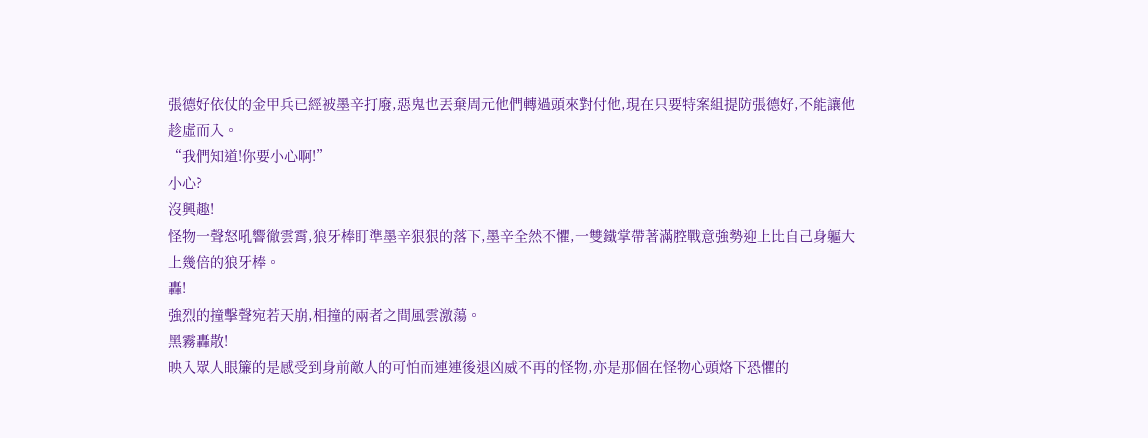張德好依仗的金甲兵已經被墨辛打廢,惡鬼也丟棄周元他們轉過頭來對付他,現在只要特案組提防張德好,不能讓他趁虛而入。
“我們知道!你要小心啊!”
小心?
沒興趣!
怪物一聲怒吼響徹雲霄,狼牙棒盯準墨辛狠狠的落下,墨辛全然不懼,一雙鐵掌帶著滿腔戰意強勢迎上比自己身軀大上幾倍的狼牙棒。
轟!
強烈的撞擊聲宛若天崩,相撞的兩者之間風雲激蕩。
黑霧轟散!
映入眾人眼簾的是感受到身前敵人的可怕而連連後退凶威不再的怪物,亦是那個在怪物心頭烙下恐懼的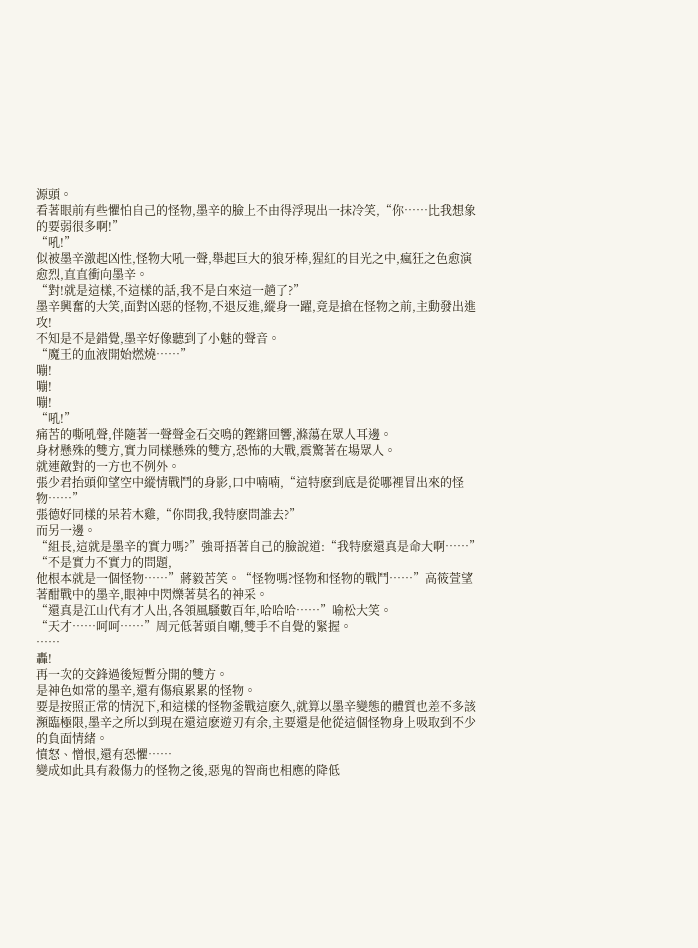源頭。
看著眼前有些懼怕自己的怪物,墨辛的臉上不由得浮現出一抹冷笑,“你……比我想象的要弱很多啊!”
“吼!”
似被墨辛激起凶性,怪物大吼一聲,舉起巨大的狼牙棒,猩紅的目光之中,瘋狂之色愈演愈烈,直直衝向墨辛。
“對!就是這樣,不這樣的話,我不是白來這一趟了?”
墨辛興奮的大笑,面對凶惡的怪物,不退反進,縱身一躍,竟是搶在怪物之前,主動發出進攻!
不知是不是錯覺,墨辛好像聽到了小魅的聲音。
“魔王的血液開始燃燒……”
嘣!
嘣!
嘣!
“吼!”
痛苦的嘶吼聲,伴隨著一聲聲金石交鳴的鏗鏘回響,滌蕩在眾人耳邊。
身材懸殊的雙方,實力同樣懸殊的雙方,恐怖的大戰,震驚著在場眾人。
就連敵對的一方也不例外。
張少君抬頭仰望空中縱情戰鬥的身影,口中喃喃,“這特麽到底是從哪裡冒出來的怪物……”
張德好同樣的呆若木雞,“你問我,我特麽問誰去?”
而另一邊。
“組長,這就是墨辛的實力嗎?”強哥捂著自己的臉說道:“我特麽還真是命大啊……”
“不是實力不實力的問題,
他根本就是一個怪物……”蔣毅苦笑。“怪物嗎?怪物和怪物的戰鬥……”高筱萱望著酣戰中的墨辛,眼神中閃爍著莫名的神采。
“還真是江山代有才人出,各領風騷數百年,哈哈哈……”喻松大笑。
“天才……呵呵……”周元低著頭自嘲,雙手不自覺的緊握。
……
轟!
再一次的交鋒過後短暫分開的雙方。
是神色如常的墨辛,還有傷痕累累的怪物。
要是按照正常的情況下,和這樣的怪物釜戰這麽久,就算以墨辛變態的體質也差不多該瀕臨極限,墨辛之所以到現在還這麽遊刃有余,主要還是他從這個怪物身上吸取到不少的負面情緒。
憤怒、憎恨,還有恐懼……
變成如此具有殺傷力的怪物之後,惡鬼的智商也相應的降低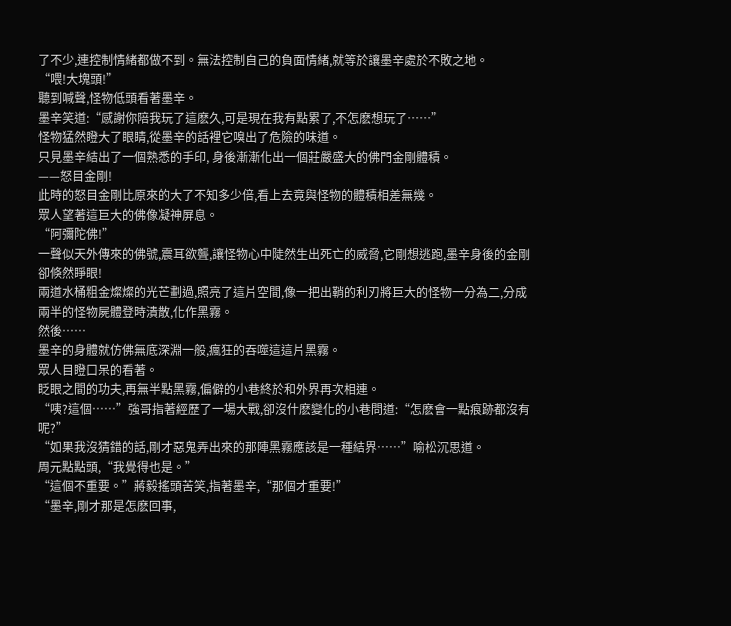了不少,連控制情緒都做不到。無法控制自己的負面情緒,就等於讓墨辛處於不敗之地。
“喂!大塊頭!”
聽到喊聲,怪物低頭看著墨辛。
墨辛笑道:“感謝你陪我玩了這麽久,可是現在我有點累了,不怎麽想玩了……”
怪物猛然瞪大了眼睛,從墨辛的話裡它嗅出了危險的味道。
只見墨辛結出了一個熟悉的手印, 身後漸漸化出一個莊嚴盛大的佛門金剛體積。
——怒目金剛!
此時的怒目金剛比原來的大了不知多少倍,看上去竟與怪物的體積相差無幾。
眾人望著這巨大的佛像凝神屏息。
“阿彌陀佛!”
一聲似天外傳來的佛號,震耳欲聾,讓怪物心中陡然生出死亡的威脅,它剛想逃跑,墨辛身後的金剛卻倏然睜眼!
兩道水桶粗金燦燦的光芒劃過,照亮了這片空間,像一把出鞘的利刃將巨大的怪物一分為二,分成兩半的怪物屍體登時潰散,化作黑霧。
然後……
墨辛的身體就仿佛無底深淵一般,瘋狂的吞噬這這片黑霧。
眾人目瞪口呆的看著。
眨眼之間的功夫,再無半點黑霧,偏僻的小巷終於和外界再次相連。
“咦?這個……”強哥指著經歷了一場大戰,卻沒什麽變化的小巷問道:“怎麽會一點痕跡都沒有呢?”
“如果我沒猜錯的話,剛才惡鬼弄出來的那陣黑霧應該是一種結界……”喻松沉思道。
周元點點頭,“我覺得也是。”
“這個不重要。”蔣毅搖頭苦笑,指著墨辛,“那個才重要!”
“墨辛,剛才那是怎麽回事,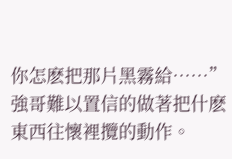你怎麽把那片黑霧給……”強哥難以置信的做著把什麽東西往懷裡攬的動作。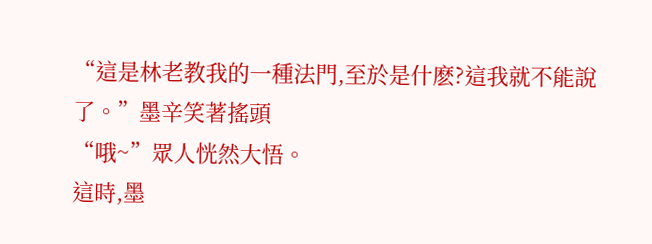“這是林老教我的一種法門,至於是什麽?這我就不能說了。”墨辛笑著搖頭
“哦~”眾人恍然大悟。
這時,墨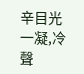辛目光一凝,冷聲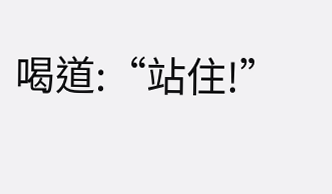喝道:“站住!”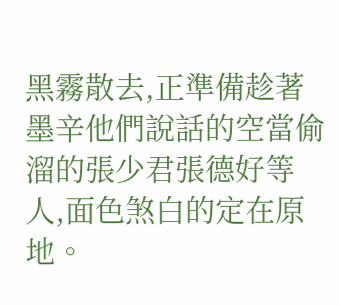黑霧散去,正準備趁著墨辛他們說話的空當偷溜的張少君張德好等人,面色煞白的定在原地。